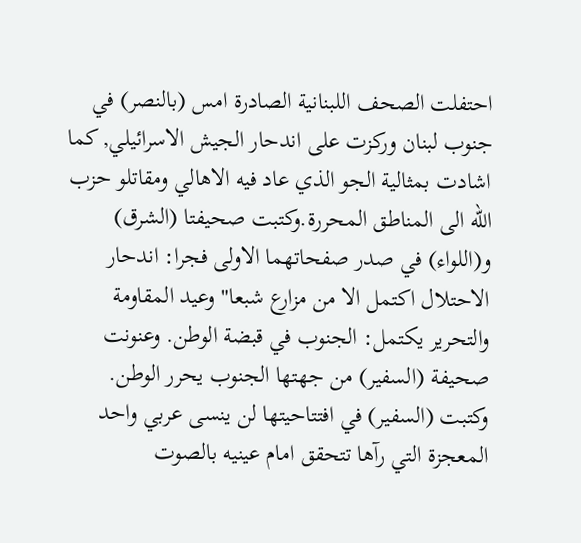احتفلت الصحف اللبنانية الصادرة امس (بالنصر) في جنوب لبنان وركزت على اندحار الجيش الاسرائيلي, كما اشادت بمثالية الجو الذي عاد فيه الاهالي ومقاتلو حزب الله الى المناطق المحررة.وكتبت صحيفتا (الشرق) و(اللواء) في صدر صفحاتهما الاولى فجرا: اندحار الاحتلال اكتمل الا من مزارع شبعا" وعيد المقاومة والتحرير يكتمل: الجنوب في قبضة الوطن. وعنونت صحيفة (السفير) من جهتها الجنوب يحرر الوطن. وكتبت (السفير) في افتتاحيتها لن ينسى عربي واحد المعجزة التي رآها تتحقق امام عينيه بالصوت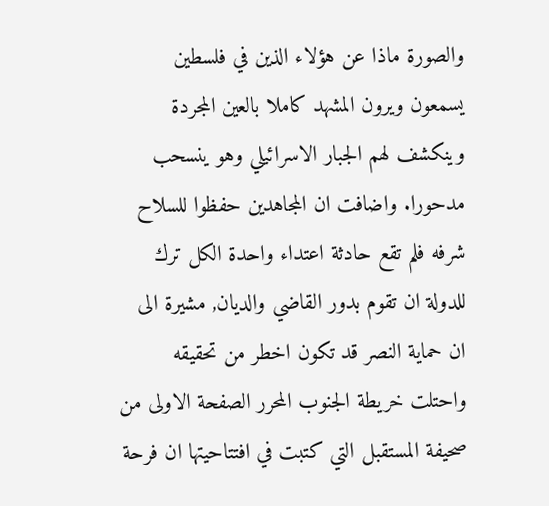والصورة ماذا عن هؤلاء الذين في فلسطين يسمعون ويرون المشهد كاملا بالعين المجردة وينكشف لهم الجبار الاسرائيلي وهو ينسحب مدحورا. واضافت ان المجاهدين حفظوا للسلاح شرفه فلم تقع حادثة اعتداء واحدة الكل ترك للدولة ان تقوم بدور القاضي والديان, مشيرة الى ان حماية النصر قد تكون اخطر من تحقيقه واحتلت خريطة الجنوب المحرر الصفحة الاولى من صحيفة المستقبل التي كتبت في افتتاحيتها ان فرحة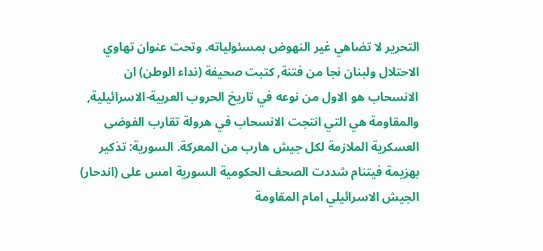التحرير لا تضاهي غير النهوض بمسئولياته. وتحت عنوان تهاوي الاحتلال ولبنان نجا من فتنة, كتبت صحيفة (نداء الوطن) ان الانسحاب هو الاول من نوعه في تاريخ الحروب العربية-الاسرائيلية, والمقاومة هي التي انتجت الانسحاب في هرولة تقارب الفوضى العسكرية الملازمة لكل جيش هارب من المعركة. السورية: تذكير بهزيمة فيتنام شددت الصحف الحكومية السورية امس على (اندحار) الجيش الاسرائيلي امام المقاومة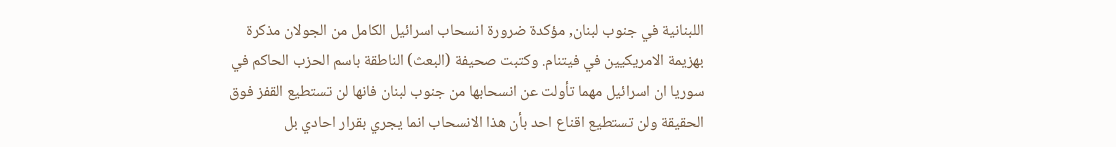اللبنانية في جنوب لبنان, مؤكدة ضرورة انسحاب اسرائيل الكامل من الجولان مذكرة بهزيمة الامريكيين في فيتنام. وكتبت صحيفة (البعث) الناطقة باسم الحزب الحاكم في سوريا ان اسرائيل مهما تأولت عن انسحابها من جنوب لبنان فانها لن تستطيع القفز فوق الحقيقة ولن تستطيع اقناع احد بأن هذا الانسحاب انما يجري بقرار احادي بل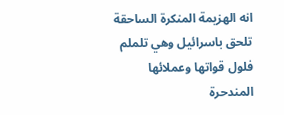انه الهزيمة المنكرة الساحقة تلحق باسرائيل وهي تلملم فلول قواتها وعملائها المندحرة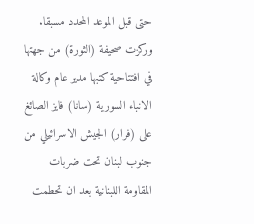حتى قبل الموعد المحدد مسبقا. وركزت صحيفة (الثورة) من جهتها في افتتاحية كتبها مدير عام وكالة الانباء السورية (سانا) فايز الصائغ على (فرار) الجيش الاسرائيلي من جنوب لبنان تحت ضربات المقاومة اللبنانية بعد ان تحطمت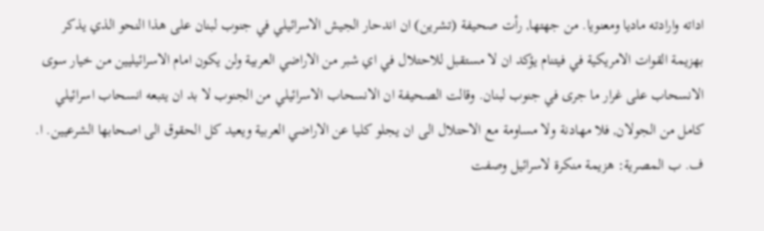اداته وارادته ماديا ومعنويا. من جهتها, رأت صحيفة (تشرين) ان اندحار الجيش الاسرائيلي في جنوب لبنان على هذا النحو الذي يذكر بهزيمة القوات الامريكية في فيتنام يؤكد ان لا مستقبل للاحتلال في اي شبر من الاراضي العربية ولن يكون امام الاسرائيليين من خيار سوى الانسحاب على غرار ما جرى في جنوب لبنان. وقالت الصحيفة ان الانسحاب الاسرائيلي من الجنوب لا بد ان يتبعه انسحاب اسرائيلي كامل من الجولان, فلا مهادنة ولا مساومة مع الاحتلال الى ان يجلو كليا عن الاراضي العربية ويعيد كل الحقوق الى اصحابها الشرعيين. ا. ف. ب المصرية: هزيمة منكرة لاسرائيل وصفت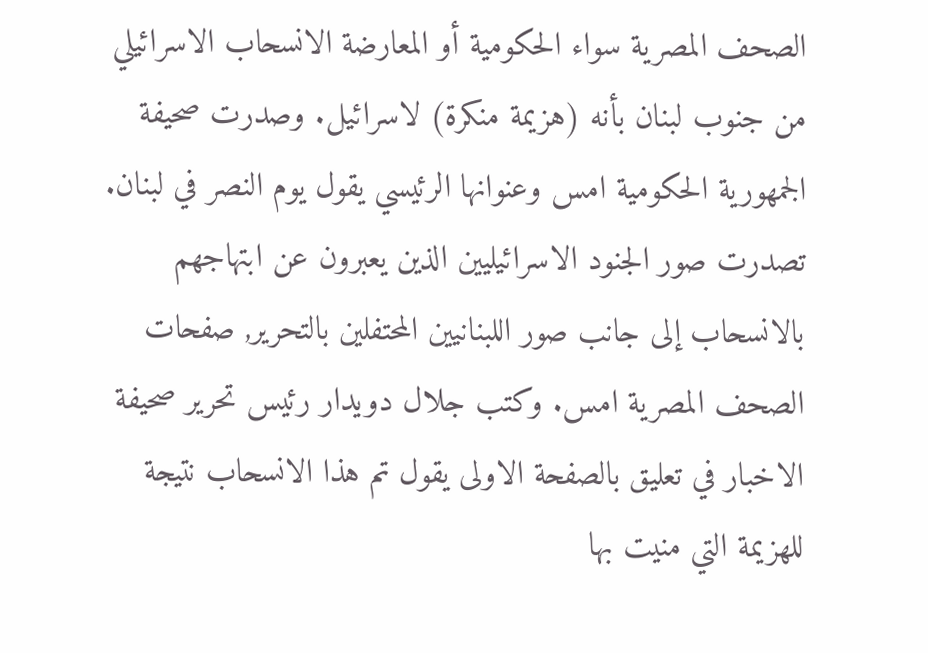الصحف المصرية سواء الحكومية أو المعارضة الانسحاب الاسرائيلي من جنوب لبنان بأنه (هزيمة منكرة) لاسرائيل. وصدرت صحيفة الجمهورية الحكومية امس وعنوانها الرئيسي يقول يوم النصر في لبنان. تصدرت صور الجنود الاسرائيليين الذين يعبرون عن ابتهاجهم بالانسحاب إلى جانب صور اللبنانيين المحتفلين بالتحرير, صفحات الصحف المصرية امس. وكتب جلال دويدار رئيس تحرير صحيفة الاخبار في تعليق بالصفحة الاولى يقول تم هذا الانسحاب نتيجة للهزيمة التي منيت بها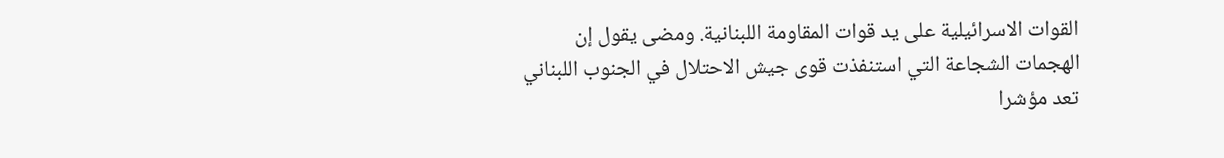القوات الاسرائيلية على يد قوات المقاومة اللبنانية. ومضى يقول إن الهجمات الشجاعة التي استنفذت قوى جيش الاحتلال في الجنوب اللبناني تعد مؤشرا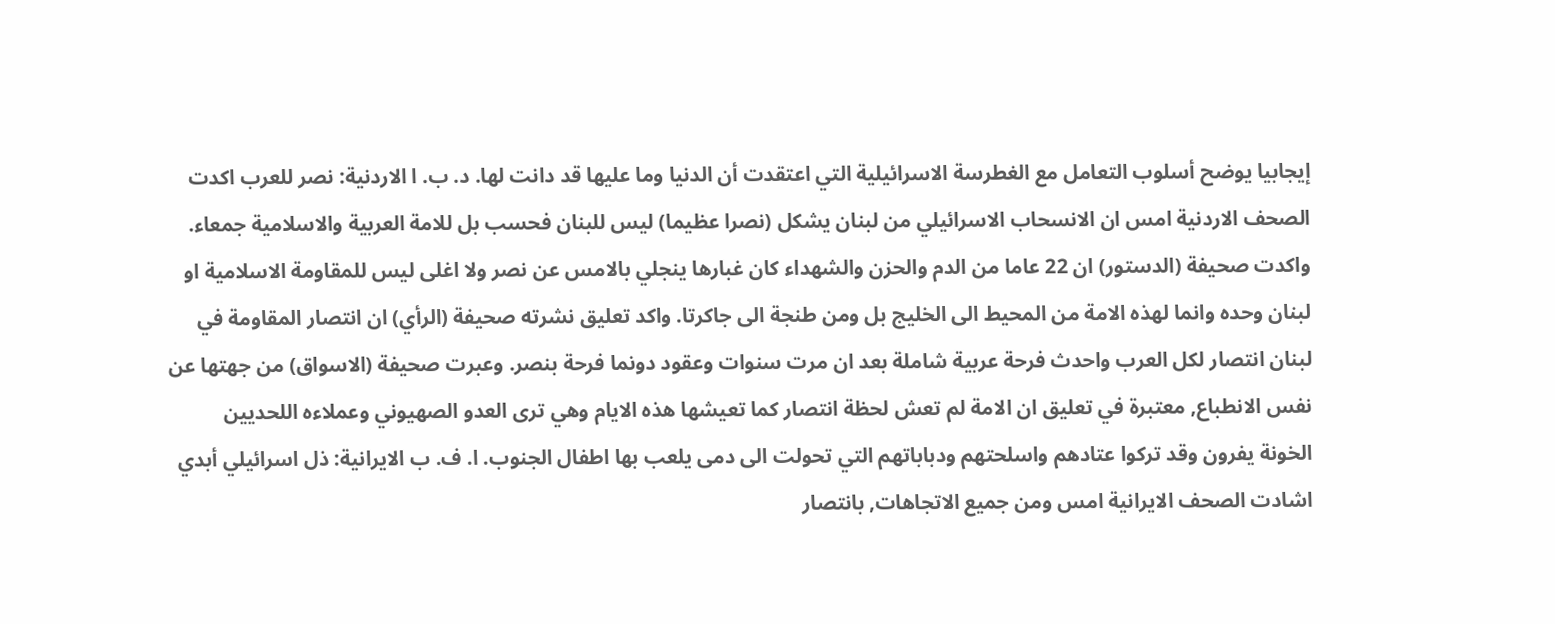إيجابيا يوضح أسلوب التعامل مع الغطرسة الاسرائيلية التي اعتقدت أن الدنيا وما عليها قد دانت لها. د. ب. ا الاردنية: نصر للعرب اكدت الصحف الاردنية امس ان الانسحاب الاسرائيلي من لبنان يشكل (نصرا عظيما) ليس للبنان فحسب بل للامة العربية والاسلامية جمعاء. واكدت صحيفة (الدستور) ان 22 عاما من الدم والحزن والشهداء كان غبارها ينجلي بالامس عن نصر ولا اغلى ليس للمقاومة الاسلامية او لبنان وحده وانما لهذه الامة من المحيط الى الخليج بل ومن طنجة الى جاكرتا. واكد تعليق نشرته صحيفة (الرأي) ان انتصار المقاومة في لبنان انتصار لكل العرب واحدث فرحة عربية شاملة بعد ان مرت سنوات وعقود دونما فرحة بنصر. وعبرت صحيفة (الاسواق) من جهتها عن نفس الانطباع, معتبرة في تعليق ان الامة لم تعش لحظة انتصار كما تعيشها هذه الايام وهي ترى العدو الصهيوني وعملاءه اللحديين الخونة يفرون وقد تركوا عتادهم واسلحتهم ودباباتهم التي تحولت الى دمى يلعب بها اطفال الجنوب. ا. ف. ب الايرانية: ذل اسرائيلي أبدي اشادت الصحف الايرانية امس ومن جميع الاتجاهات, بانتصار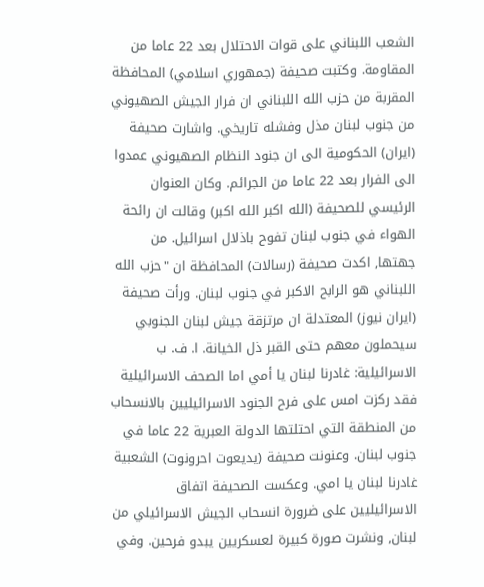الشعب اللبناني على قوات الاحتلال بعد 22 عاما من المقاومة. وكتبت صحيفة (جمهوري اسلامي) المحافظة المقربة من حزب الله اللبناني ان فرار الجيش الصهيوني من جنوب لبنان مذل وفشله تاريخي. واشارت صحيفة (ايران) الحكومية الى ان جنود النظام الصهيوني عمدوا الى الفرار بعد 22 عاما من الجرائم. وكان العنوان الرئيسي للصحيفة (الله اكبر الله اكبر) وقالت ان رائحة الهواء في جنوب لبنان تفوح باذلال اسرائيل. من جهتها, اكدت صحيفة (رسالات) المحافظة ان "حزب الله اللبناني هو الرابح الاكبر في جنوب لبنان. ورأت صحيفة (ايران نيوز) المعتدلة ان مرتزقة جيش لبنان الجنوبي سيحملون معهم حتى القبر ذل الخيانة. ا. ف. ب الاسرائيلية: غادرنا لبنان يا أمي اما الصحف الاسرائيلية فقد ركزت امس على فرح الجنود الاسرائيليين بالانسحاب من المنطقة التي احتلتها الدولة العبرية 22 عاما في جنوب لبنان. وعنونت صحيفة (يديعوت احرونوت) الشعبية غادرنا لبنان يا امي. وعكست الصحيفة اتفاق الاسرائيليين على ضرورة انسحاب الجيش الاسرائيلي من لبنان, ونشرت صورة كبيرة لعسكريين يبدو فرحين. وفي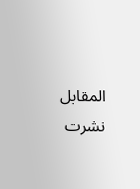المقابل نشرت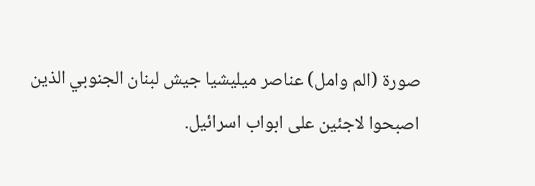صورة (الم وامل) عناصر ميليشيا جيش لبنان الجنوبي الذين اصبحوا لاجئين على ابواب اسرائيل.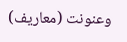وعنونت (معاريف)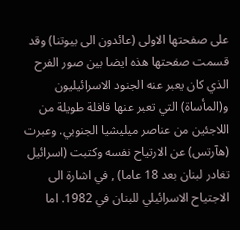على صفحتها الاولى (عائدون الى بيوتنا) وقد قسمت صفحتها هذه ايضا بين صور الفرح الذي كان يعبر عنه الجنود الاسرائيليون و(المأساة) التي تعبر عنها قافلة طويلة من اللاجئين من عناصر ميليشيا الجنوبي. وعبرت (هآرتس) عن الارتياح نفسه وكتبت (اسرائيل تغادر لبنان بعد 18 عاما) , في اشارة الى الاجتياح الاسرائيلي للبنان في 1982. اما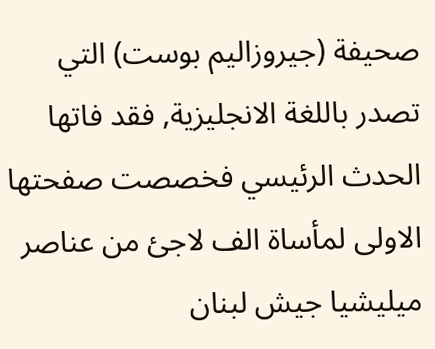صحيفة (جيروزاليم بوست) التي تصدر باللغة الانجليزية, فقد فاتها الحدث الرئيسي فخصصت صفحتها الاولى لمأساة الف لاجئ من عناصر ميليشيا جيش لبنان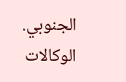الجنوبي. الوكالات